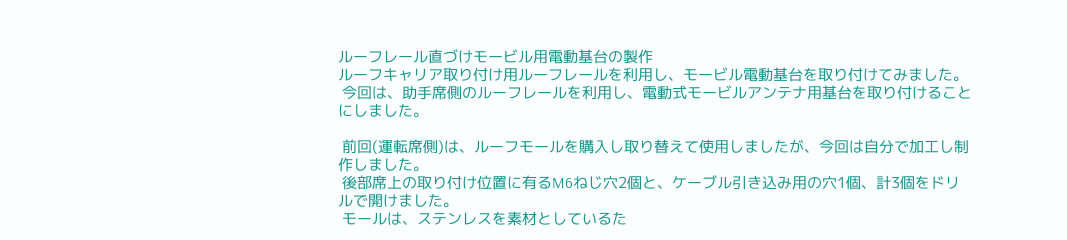ルーフレール直づけモービル用電動基台の製作
ルーフキャリア取り付け用ルーフレールを利用し、モービル電動基台を取り付けてみました。
 今回は、助手席側のルーフレールを利用し、電動式モービルアンテナ用基台を取り付けることにしました。

 前回(運転席側)は、ルーフモールを購入し取り替えて使用しましたが、今回は自分で加工し制作しました。
 後部席上の取り付け位置に有るM6ねじ穴2個と、ケーブル引き込み用の穴1個、計3個をドリルで開けました。
 モールは、ステンレスを素材としているた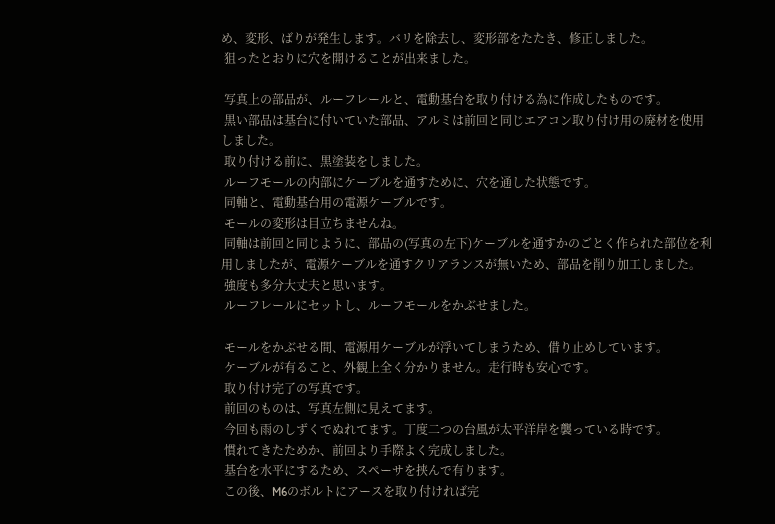め、変形、ばりが発生します。バリを除去し、変形部をたたき、修正しました。
 狙ったとおりに穴を開けることが出来ました。

 写真上の部品が、ルーフレールと、電動基台を取り付ける為に作成したものです。
 黒い部品は基台に付いていた部品、アルミは前回と同じエアコン取り付け用の廃材を使用しました。
 取り付ける前に、黒塗装をしました。
 ルーフモールの内部にケーブルを通すために、穴を通した状態です。
 同軸と、電動基台用の電源ケーブルです。
 モールの変形は目立ちませんね。
 同軸は前回と同じように、部品の(写真の左下)ケーブルを通すかのごとく作られた部位を利用しましたが、電源ケーブルを通すクリアランスが無いため、部品を削り加工しました。
 強度も多分大丈夫と思います。
 ルーフレールにセットし、ルーフモールをかぶせました。

 モールをかぶせる間、電源用ケーブルが浮いてしまうため、借り止めしています。
 ケーブルが有ること、外観上全く分かりません。走行時も安心です。
 取り付け完了の写真です。
 前回のものは、写真左側に見えてます。
 今回も雨のしずくでぬれてます。丁度二つの台風が太平洋岸を襲っている時です。
 慣れてきたためか、前回より手際よく完成しました。
 基台を水平にするため、スペーサを挟んで有ります。
 この後、M6のボルトにアースを取り付ければ完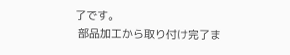了です。
 部品加工から取り付け完了ま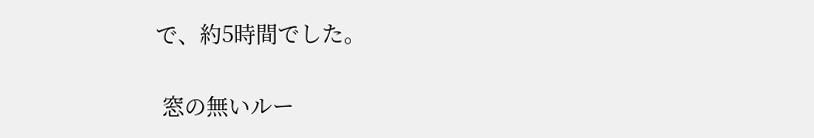で、約5時間でした。

 窓の無いルー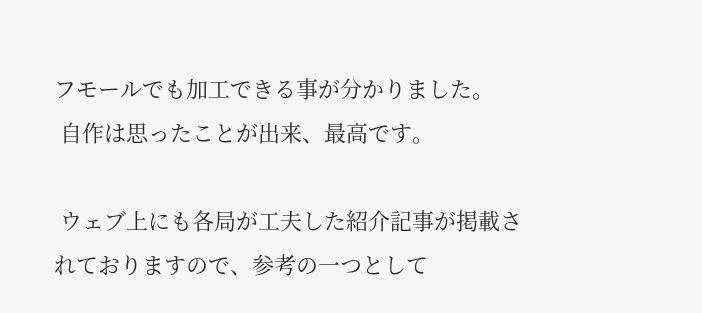フモールでも加工できる事が分かりました。
 自作は思ったことが出来、最高です。

 ウェブ上にも各局が工夫した紹介記事が掲載されておりますので、参考の一つとして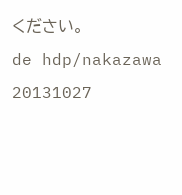ください。
de hdp/nakazawa 20131027